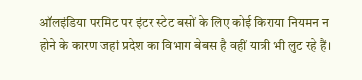ऑलइंडिया परमिट पर इंटर स्टेट बसों के लिए कोई किराया नियमन न होने के कारण जहां प्रदेश का विभाग बेबस है वहीं यात्री भी लुट रहे हैं।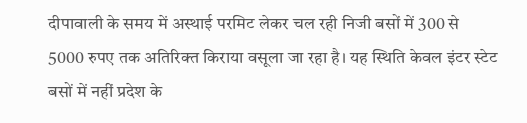दीपावाली के समय में अस्थाई परमिट लेकर चल रही निजी बसों में 300 से 5000 रुपए तक अतिरिक्त किराया वसूला जा रहा है। यह स्थिति केवल इंटर स्टेट बसों में नहीं प्रदेश के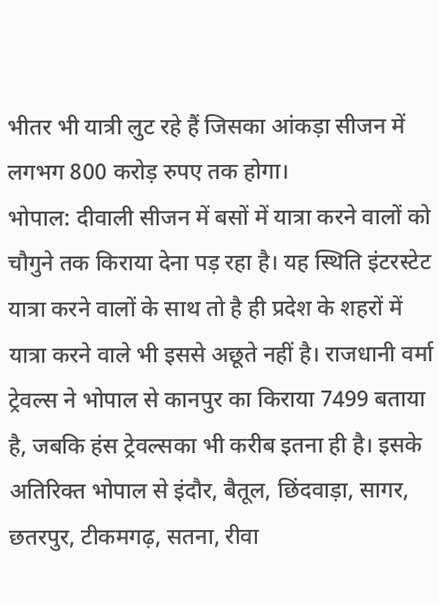भीतर भी यात्री लुट रहे हैं जिसका आंकड़ा सीजन में लगभग 800 करोड़ रुपए तक होगा।
भोपाल: दीवाली सीजन में बसों में यात्रा करने वालों को चौगुने तक किराया देना पड़ रहा है। यह स्थिति इंटरस्टेट यात्रा करने वालों के साथ तो है ही प्रदेश के शहरों में यात्रा करने वाले भी इससे अछूते नहीं है। राजधानी वर्मा ट्रेवल्स ने भोपाल से कानपुर का किराया 7499 बताया है, जबकि हंस ट्रेवल्सका भी करीब इतना ही है। इसके अतिरिक्त भोपाल से इंदौर, बैतूल, छिंदवाड़ा, सागर, छतरपुर, टीकमगढ़, सतना, रीवा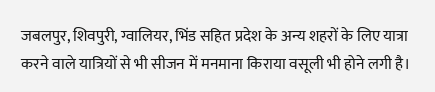जबलपुर, शिवपुरी, ग्वालियर, भिंड सहित प्रदेश के अन्य शहरों के लिए यात्रा करने वाले यात्रियों से भी सीजन में मनमाना किराया वसूली भी होने लगी है।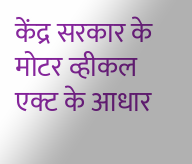केंद्र सरकार के मोटर व्हीकल एक्ट के आधार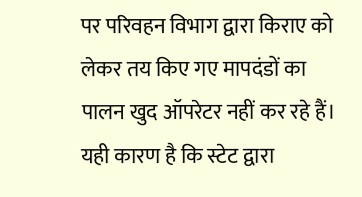पर परिवहन विभाग द्वारा किराए को लेकर तय किए गए मापदंडों का पालन खुद ऑपरेटर नहीं कर रहे हैं। यही कारण है कि स्टेट द्वारा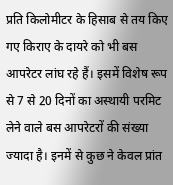प्रति किलोमीटर के हिसाब से तय किए गए किराए के दायरे को भी बस आपरेटर लांघ रहे हैं। इसमें विशेष रूप से 7 से 20 दिनों का अस्थायी परमिट लेने वाले बस आपरेटरों की संख्या ज्यादा है। इनमें से कुछ ने केवल प्रांत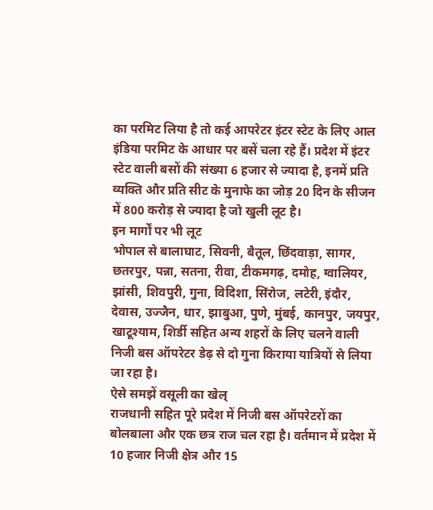का परमिट लिया है तो कई आपरेटर इंटर स्टेट के लिए आल इंडिया परमिट के आधार पर बसें चला रहे हैं। प्रदेश में इंटर स्टेट वाली बसों की संख्या 6 हजार से ज्यादा है, इनमें प्रति व्यक्ति और प्रति सीट के मुनाफे का जोड़ 20 दिन के सीजन में 800 करोड़ से ज्यादा है जो खुली लूट है।
इन मार्गों पर भी लूट
भोपाल से बालाघाट, सिवनी, बैतूल, छिंदवाड़ा, सागर, छतरपुर, पन्ना, सतना, रीवा, टीकमगढ़, दमोह, ग्वालियर, झांसी, शिवपुरी, गुना, विदिशा, सिंरोज, लटेरी, इंदौर, देवास, उज्जैन, धार, झाबुआ, पुणे, मुंबई, कानपुर, जयपुर, खाटूश्याम, शिर्डी सहित अन्य शहरों के लिए चलने वाली निजी बस ऑपरेटर डेढ़ से दो गुना किराया यात्रियों से लिया जा रहा है।
ऐसे समझें वसूली का खेल्
राजधानी सहित पूरे प्रदेश में निजी बस ऑपरेटरों का बोलबाला और एक छत्र राज चल रहा है। वर्तमान में प्रदेश में 10 हजार निजी क्षेत्र और 15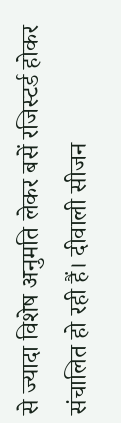से ज्यादा विशेष अनुमति लेकर बसें रजिस्टर्ड होकर संचालित हो रही हैं। दीवाली सीजन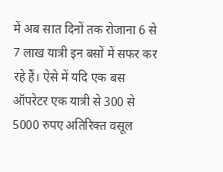में अब सात दिनों तक रोजाना 6 से 7 लाख यात्री इन बसों में सफर कर रहे हैं। ऐसे में यदि एक बस ऑपरेटर एक यात्री से 300 से 5000 रुपए अतिरिक्त वसूल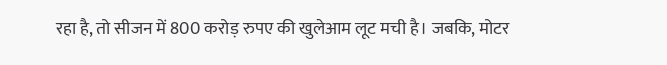रहा है, तो सीजन में 800 करोड़ रुपए की खुलेआम लूट मची है। जबकि, मोटर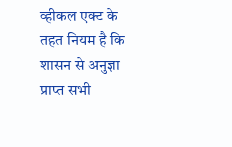व्हीकल एक्ट के तहत नियम है कि शासन से अनुज्ञा प्राप्त सभी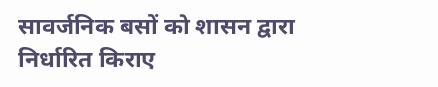सावर्जनिक बसों को शासन द्वारा निर्धारित किराए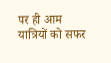पर ही आम यात्रियों को सफर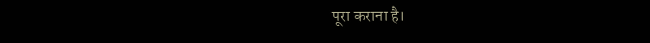पूरा कराना है।